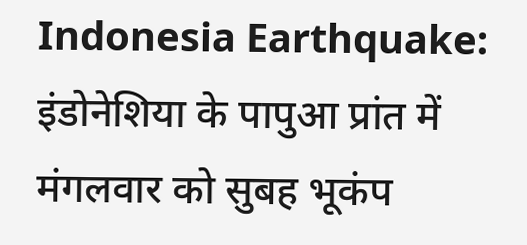Indonesia Earthquake: इंडोनेशिया के पापुआ प्रांत में मंगलवार को सुबह भूकंप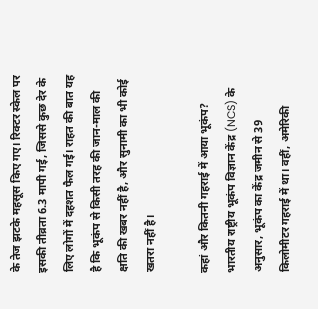के तेज झटके महसूस किए गए। रिक्टर स्केल पर इसकी तीव्रता 6.3 मापी गई, जिससे कुछ देर के लिए लोगों में दहशत फैल गई। राहत की बात यह है कि भूकंप से किसी तरह की जान-माल की क्षति की खबर नहीं है, और सुनामी का भी कोई खतरा नहीं है।

कहां और कितनी गहराई में आया भूकंप?
भारतीय राष्ट्रीय भूकंप विज्ञान केंद्र (NCS) के अनुसार, भूकंप का केंद्र जमीन से 39 किलोमीटर गहराई में था। वहीं, अमेरिकी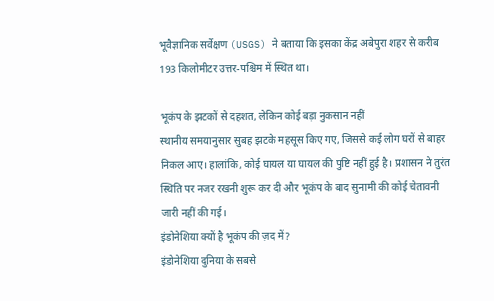भूवैज्ञानिक सर्वेक्षण (USGS) ने बताया कि इसका केंद्र अबेपुरा शहर से करीब 193 किलोमीटर उत्तर-पश्चिम में स्थित था।

भूकंप के झटकों से दहशत, लेकिन कोई बड़ा नुकसान नहीं
स्थानीय समयानुसार सुबह झटके महसूस किए गए, जिससे कई लोग घरों से बाहर निकल आए। हालांकि, कोई घायल या घायल की पुष्टि नहीं हुई है। प्रशासन ने तुरंत स्थिति पर नजर रखनी शुरू कर दी और भूकंप के बाद सुनामी की कोई चेतावनी जारी नहीं की गई।
इंडोनेशिया क्यों है भूकंप की ज़द में?
इंडोनेशिया दुनिया के सबसे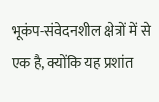भूकंप-संवेदनशील क्षेत्रों में से एक है, क्योंकि यह प्रशांत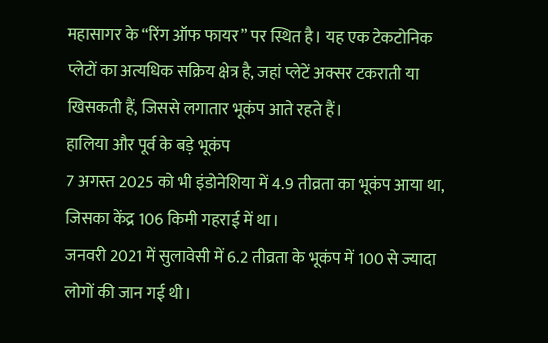महासागर के “रिंग ऑफ फायर” पर स्थित है। यह एक टेकटोनिक प्लेटों का अत्यधिक सक्रिय क्षेत्र है, जहां प्लेटें अक्सर टकराती या खिसकती हैं, जिससे लगातार भूकंप आते रहते हैं।
हालिया और पूर्व के बड़े भूकंप
7 अगस्त 2025 को भी इंडोनेशिया में 4.9 तीव्रता का भूकंप आया था, जिसका केंद्र 106 किमी गहराई में था।
जनवरी 2021 में सुलावेसी में 6.2 तीव्रता के भूकंप में 100 से ज्यादा लोगों की जान गई थी।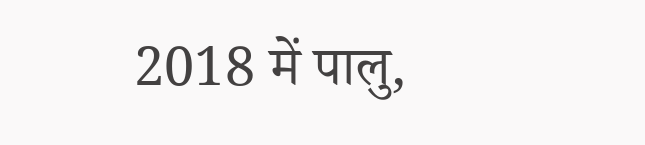2018 में पालु,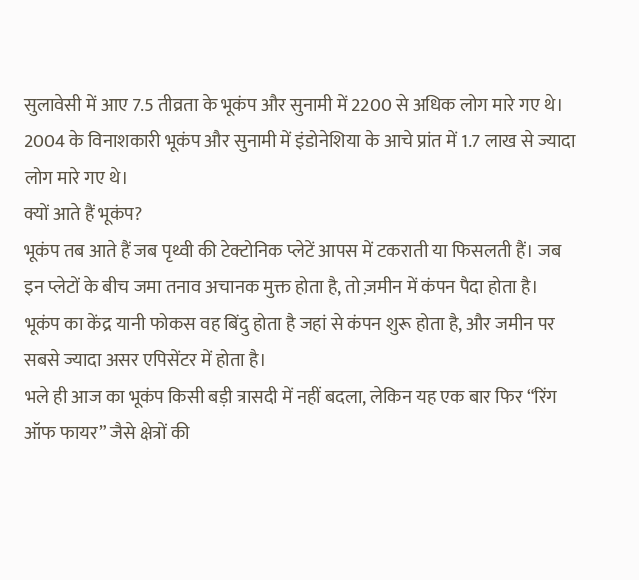सुलावेसी में आए 7.5 तीव्रता के भूकंप और सुनामी में 2200 से अधिक लोग मारे गए थे।
2004 के विनाशकारी भूकंप और सुनामी में इंडोनेशिया के आचे प्रांत में 1.7 लाख से ज्यादा लोग मारे गए थे।
क्यों आते हैं भूकंप?
भूकंप तब आते हैं जब पृथ्वी की टेक्टोनिक प्लेटें आपस में टकराती या फिसलती हैं। जब इन प्लेटों के बीच जमा तनाव अचानक मुक्त होता है, तो ज़मीन में कंपन पैदा होता है। भूकंप का केंद्र यानी फोकस वह बिंदु होता है जहां से कंपन शुरू होता है, और जमीन पर सबसे ज्यादा असर एपिसेंटर में होता है।
भले ही आज का भूकंप किसी बड़ी त्रासदी में नहीं बदला, लेकिन यह एक बार फिर “रिंग ऑफ फायर” जैसे क्षेत्रों की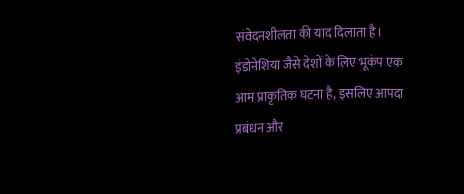संवेदनशीलता की याद दिलाता है। इंडोनेशिया जैसे देशों के लिए भूकंप एक आम प्राकृतिक घटना है, इसलिए आपदा प्रबंधन और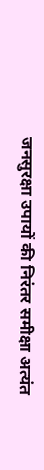जनसुरक्षा उपायों की निरंतर समीक्षा अत्यंत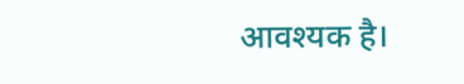आवश्यक है।